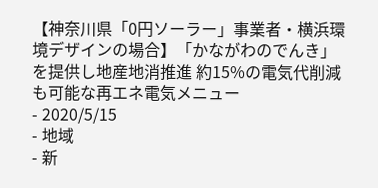【神奈川県「0円ソーラー」事業者・横浜環境デザインの場合】「かながわのでんき」を提供し地産地消推進 約15%の電気代削減も可能な再エネ電気メニュー
- 2020/5/15
- 地域
- 新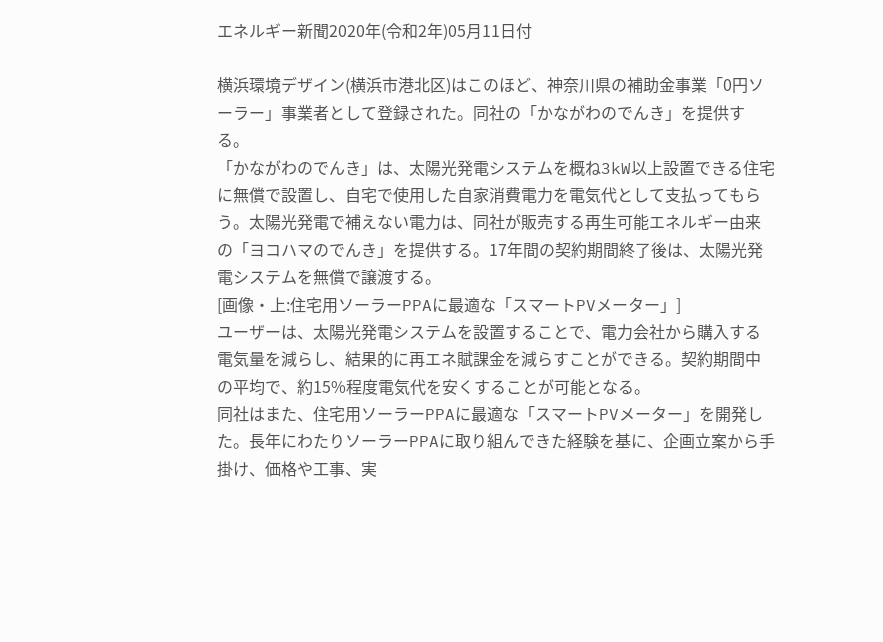エネルギー新聞2020年(令和2年)05月11日付

横浜環境デザイン(横浜市港北区)はこのほど、神奈川県の補助金事業「0円ソーラー」事業者として登録された。同社の「かながわのでんき」を提供する。
「かながわのでんき」は、太陽光発電システムを概ね3kW以上設置できる住宅に無償で設置し、自宅で使用した自家消費電力を電気代として支払ってもらう。太陽光発電で補えない電力は、同社が販売する再生可能エネルギー由来の「ヨコハマのでんき」を提供する。17年間の契約期間終了後は、太陽光発電システムを無償で譲渡する。
[画像・上:住宅用ソーラーPPAに最適な「スマートPVメーター」]
ユーザーは、太陽光発電システムを設置することで、電力会社から購入する電気量を減らし、結果的に再エネ賦課金を減らすことができる。契約期間中の平均で、約15%程度電気代を安くすることが可能となる。
同社はまた、住宅用ソーラーPPAに最適な「スマートPVメーター」を開発した。長年にわたりソーラーPPAに取り組んできた経験を基に、企画立案から手掛け、価格や工事、実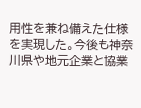用性を兼ね備えた仕様を実現した。今後も神奈川県や地元企業と協業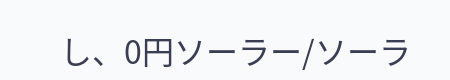し、0円ソーラー/ソーラ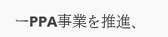ーPPA事業を推進、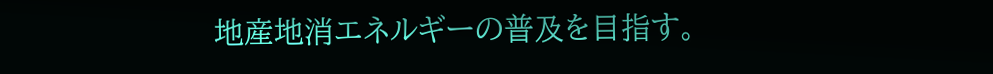地産地消エネルギーの普及を目指す。